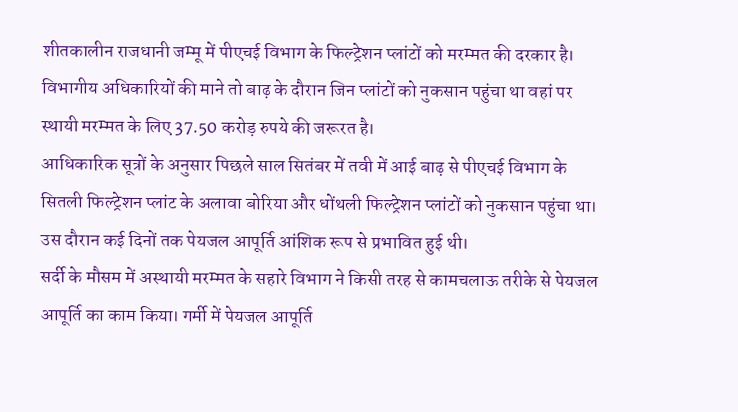शीतकालीन राजधानी जम्मू में पीएचई विभाग के फिल्ट्रेशन प्लांटों को मरम्मत की दरकार है। विभागीय अधिकारियों की माने तो बाढ़ के दौरान जिन प्लांटों को नुकसान पहुंचा था वहां पर स्थायी मरम्मत के लिए 37.50 करोड़ रुपये की जरूरत है।
आधिकारिक सूत्रों के अनुसार पिछले साल सितंबर में तवी में आई बाढ़ से पीएचई विभाग के सितली फिल्ट्रेशन प्लांट के अलावा बोरिया और धोंथली फिल्ट्रेशन प्लांटों को नुकसान पहुंचा था। उस दौरान कई दिनों तक पेयजल आपूर्ति आंशिक रूप से प्रभावित हुई थी।
सर्दी के मौसम में अस्थायी मरम्मत के सहारे विभाग ने किसी तरह से कामचलाऊ तरीके से पेयजल आपूर्ति का काम किया। गर्मी में पेयजल आपूर्ति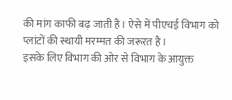की मांग काफी बढ़ जाती है। ऐसे में पीएचई विभाग को प्लांटों की स्थायी मरम्मत की जरूरत है।
इसके लिए विभाग की ओर से विभाग के आयुक्त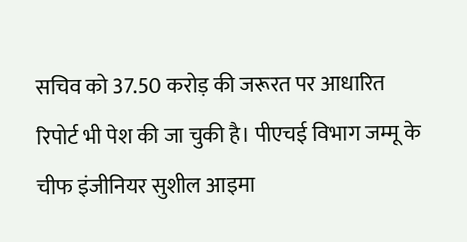सचिव को 37.50 करोड़ की जरूरत पर आधारित रिपोर्ट भी पेश की जा चुकी है। पीएचई विभाग जम्मू के चीफ इंजीनियर सुशील आइमा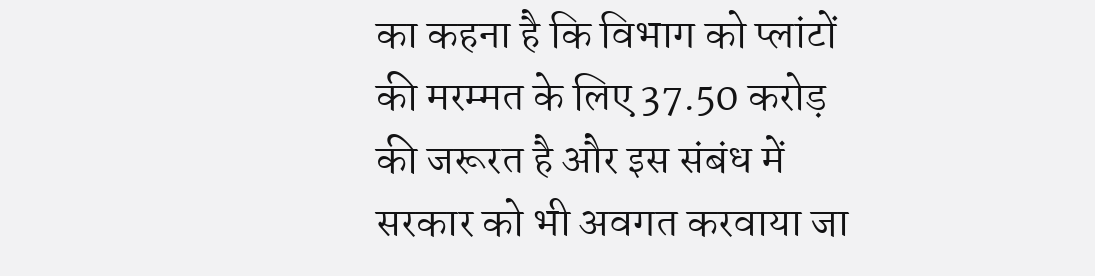का कहना है कि विभाग को प्लांटों की मरम्मत के लिए 37.50 करोड़ की जरूरत है और इस संबंध में सरकार को भी अवगत करवाया जा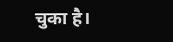चुका है।